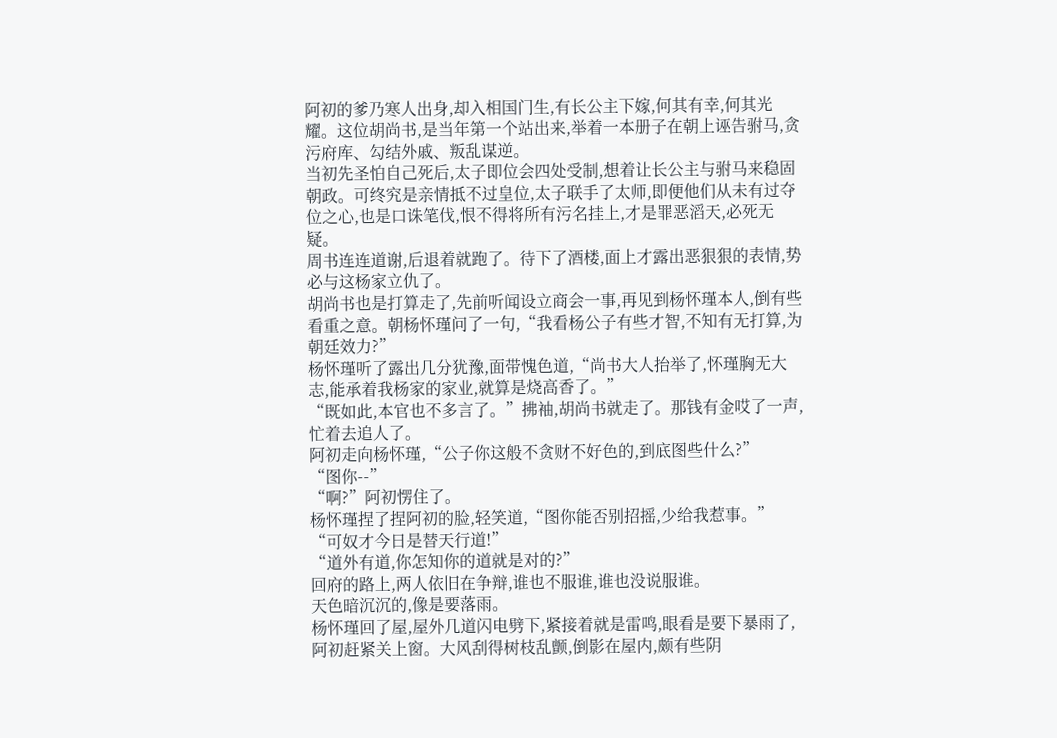阿初的爹乃寒人出身,却入相国门生,有长公主下嫁,何其有幸,何其光耀。这位胡尚书,是当年第一个站出来,举着一本册子在朝上诬告驸马,贪污府库、勾结外戚、叛乱谋逆。
当初先圣怕自己死后,太子即位会四处受制,想着让长公主与驸马来稳固朝政。可终究是亲情抵不过皇位,太子联手了太师,即便他们从未有过夺位之心,也是口诛笔伐,恨不得将所有污名挂上,才是罪恶滔天,必死无疑。
周书连连道谢,后退着就跑了。待下了酒楼,面上才露出恶狠狠的表情,势必与这杨家立仇了。
胡尚书也是打算走了,先前听闻设立商会一事,再见到杨怀瑾本人,倒有些看重之意。朝杨怀瑾问了一句,“我看杨公子有些才智,不知有无打算,为朝廷效力?”
杨怀瑾听了露出几分犹豫,面带愧色道,“尚书大人抬举了,怀瑾胸无大志,能承着我杨家的家业,就算是烧高香了。”
“既如此,本官也不多言了。”拂袖,胡尚书就走了。那钱有金哎了一声,忙着去追人了。
阿初走向杨怀瑾,“公子你这般不贪财不好色的,到底图些什么?”
“图你--”
“啊?”阿初愣住了。
杨怀瑾捏了捏阿初的脸,轻笑道,“图你能否别招摇,少给我惹事。”
“可奴才今日是替天行道!”
“道外有道,你怎知你的道就是对的?”
回府的路上,两人依旧在争辩,谁也不服谁,谁也没说服谁。
天色暗沉沉的,像是要落雨。
杨怀瑾回了屋,屋外几道闪电劈下,紧接着就是雷鸣,眼看是要下暴雨了,阿初赶紧关上窗。大风刮得树枝乱颤,倒影在屋内,颇有些阴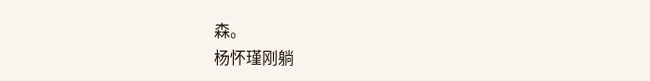森。
杨怀瑾刚躺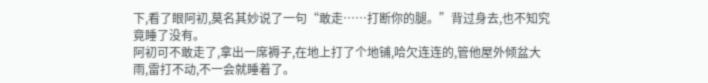下,看了眼阿初,莫名其妙说了一句“敢走……打断你的腿。”背过身去,也不知究竟睡了没有。
阿初可不敢走了,拿出一席褥子,在地上打了个地铺,哈欠连连的,管他屋外倾盆大雨,雷打不动,不一会就睡着了。